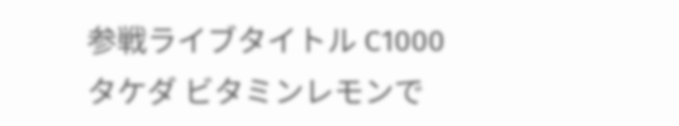参戦ライブタイトル C1000タケダ ビタミンレモンで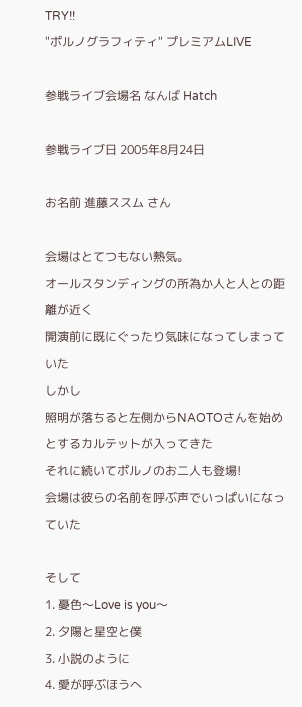TRY!!
"ポルノグラフィティ" プレミアムLIVE

参戦ライブ会場名 なんば Hatch

参戦ライブ日 2005年8月24日

お名前 進藤ススム さん

会場はとてつもない熱気。
オールスタンディングの所為か人と人との距離が近く
開演前に既にぐったり気味になってしまっていた
しかし
照明が落ちると左側からNAOTOさんを始めとするカルテットが入ってきた
それに続いてポルノのお二人も登場!
会場は彼らの名前を呼ぶ声でいっぱいになっていた

そして
1. 憂色〜Love is you〜
2. 夕陽と星空と僕
3. 小説のように
4. 愛が呼ぶほうへ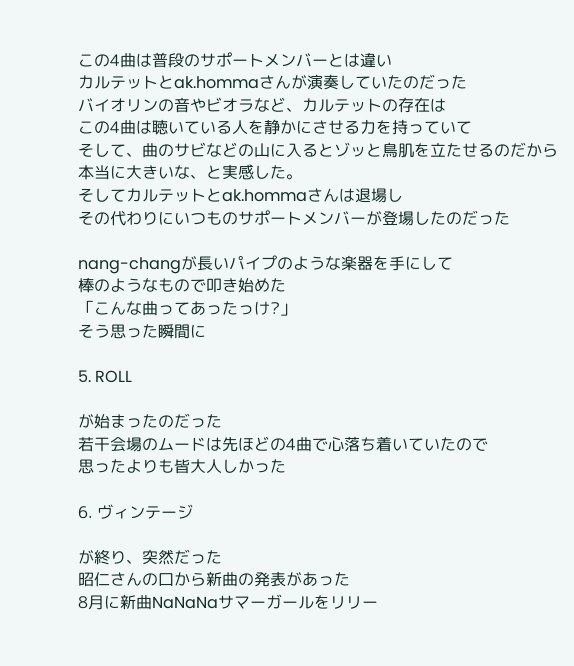この4曲は普段のサポートメンバーとは違い
カルテットとak.hommaさんが演奏していたのだった
バイオリンの音やビオラなど、カルテットの存在は
この4曲は聴いている人を静かにさせる力を持っていて
そして、曲のサビなどの山に入るとゾッと鳥肌を立たせるのだから
本当に大きいな、と実感した。
そしてカルテットとak.hommaさんは退場し
その代わりにいつものサポートメンバーが登場したのだった

nang-changが長いパイプのような楽器を手にして
棒のようなもので叩き始めた
「こんな曲ってあったっけ?」
そう思った瞬間に

5. ROLL

が始まったのだった
若干会場のムードは先ほどの4曲で心落ち着いていたので
思ったよりも皆大人しかった

6. ヴィンテージ

が終り、突然だった
昭仁さんの口から新曲の発表があった
8月に新曲NaNaNaサマーガールをリリー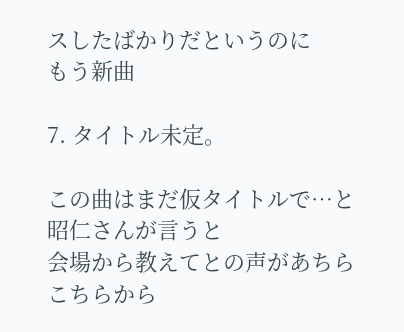スしたばかりだというのに
もう新曲

7. タイトル未定。

この曲はまだ仮タイトルで…と昭仁さんが言うと
会場から教えてとの声があちらこちらから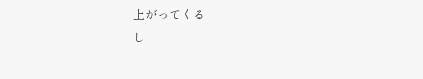上がってくる
し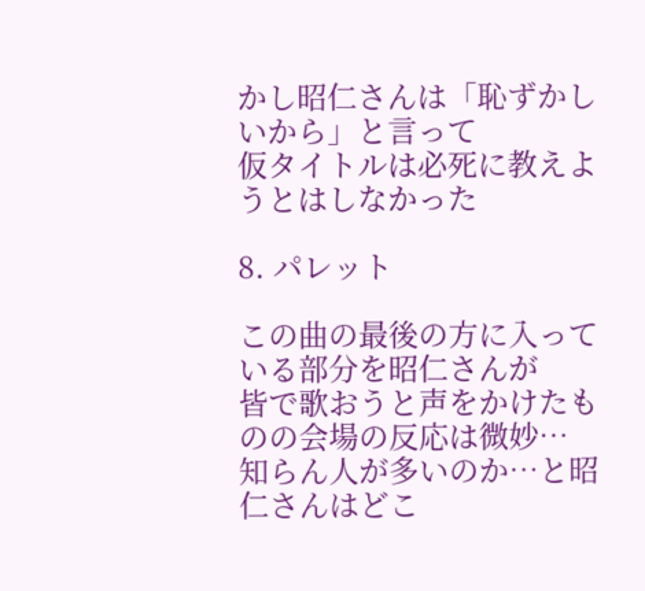かし昭仁さんは「恥ずかしいから」と言って
仮タイトルは必死に教えようとはしなかった

8. パレット

この曲の最後の方に入っている部分を昭仁さんが
皆で歌おうと声をかけたものの会場の反応は微妙…
知らん人が多いのか…と昭仁さんはどこ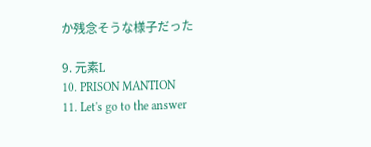か残念そうな様子だった

9. 元素L
10. PRISON MANTION
11. Let's go to the answer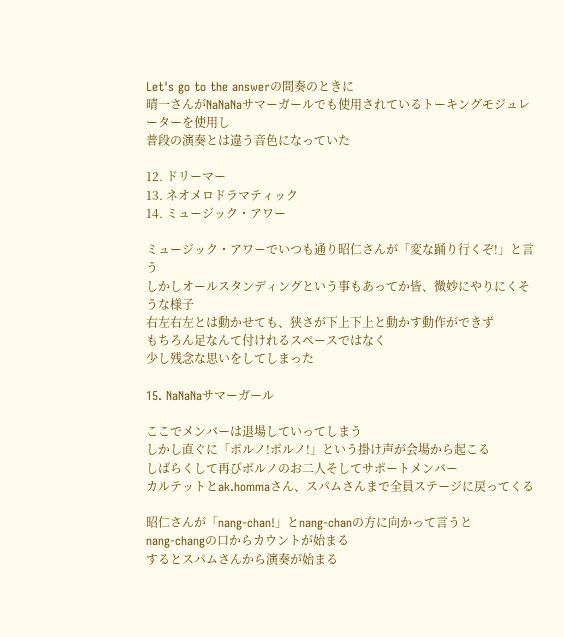Let's go to the answerの間奏のときに
晴一さんがNaNaNaサマーガールでも使用されているトーキングモジュレーターを使用し
普段の演奏とは違う音色になっていた

12. ドリーマー
13. ネオメロドラマティック
14. ミュージック・アワー

ミュージック・アワーでいつも通り昭仁さんが「変な踊り行くぞ!」と言う
しかしオールスタンディングという事もあってか皆、微妙にやりにくそうな様子
右左右左とは動かせても、狭さが下上下上と動かす動作ができず
もちろん足なんて付けれるスペースではなく
少し残念な思いをしてしまった

15. NaNaNaサマーガール

ここでメンバーは退場していってしまう
しかし直ぐに「ポルノ!ポルノ!」という掛け声が会場から起こる
しばらくして再びポルノのお二人そしてサポートメンバー
カルテットとak.hommaさん、スパムさんまで全員ステージに戻ってくる

昭仁さんが「nang-chan!」とnang-chanの方に向かって言うと
nang-changの口からカウントが始まる
するとスパムさんから演奏が始まる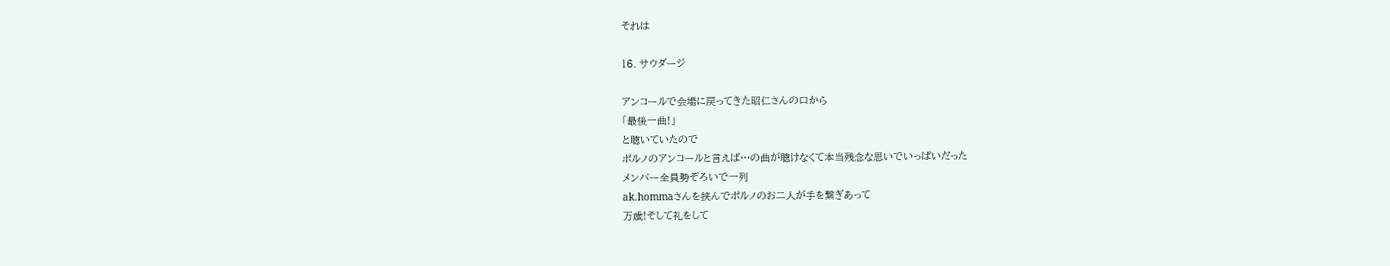それは

16. サウダージ

アンコールで会場に戻ってきた昭仁さんの口から
「最後一曲!」
と聴いていたので
ポルノのアンコールと言えば…の曲が聴けなくて本当残念な思いでいっぱいだった
メンバー全員勢ぞろいで一列
ak.hommaさんを挟んでポルノのお二人が手を繋ぎあって
万歳!そして礼をして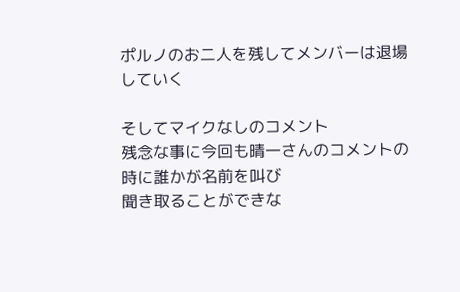ポルノのお二人を残してメンバーは退場していく

そしてマイクなしのコメント
残念な事に今回も晴一さんのコメントの時に誰かが名前を叫び
聞き取ることができな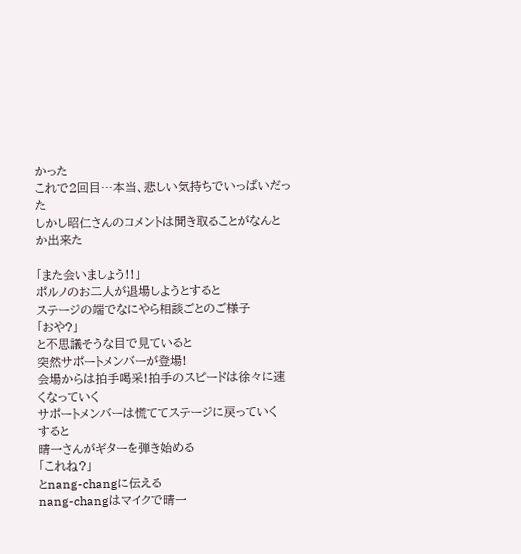かった
これで2回目…本当、悲しい気持ちでいっぱいだった
しかし昭仁さんのコメントは聞き取ることがなんとか出来た

「また会いましょう!!」
ポルノのお二人が退場しようとすると
ステージの端でなにやら相談ごとのご様子
「おや?」
と不思議そうな目で見ていると
突然サポートメンバーが登場!
会場からは拍手喝采!拍手のスピードは徐々に速くなっていく
サポートメンバーは慌ててステージに戻っていく
すると
晴一さんがギターを弾き始める
「これね?」
とnang-changに伝える
nang-changはマイクで晴一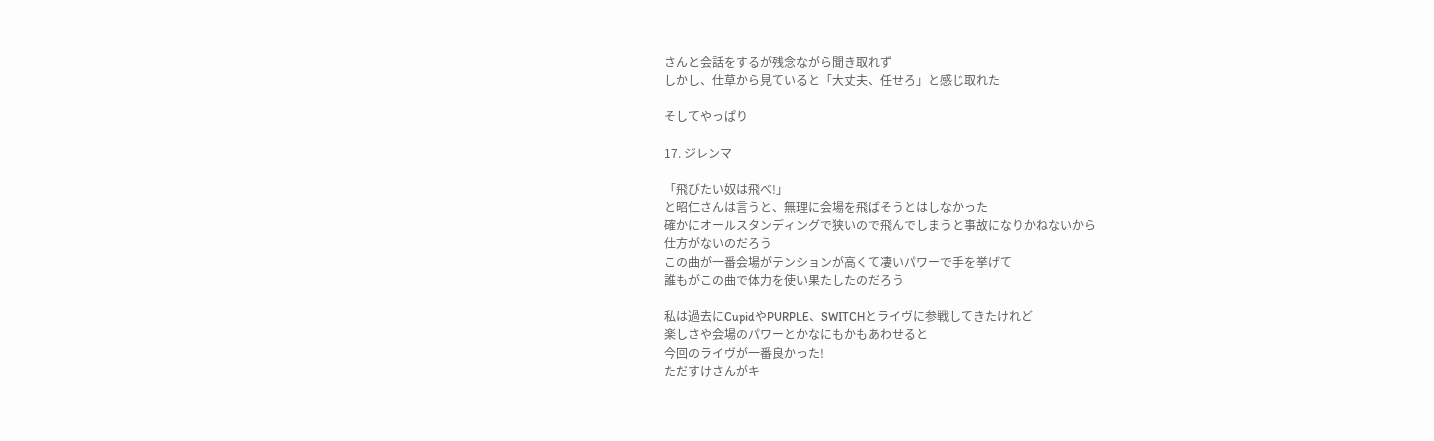さんと会話をするが残念ながら聞き取れず
しかし、仕草から見ていると「大丈夫、任せろ」と感じ取れた

そしてやっぱり

17. ジレンマ

「飛びたい奴は飛べ!」
と昭仁さんは言うと、無理に会場を飛ばそうとはしなかった
確かにオールスタンディングで狭いので飛んでしまうと事故になりかねないから
仕方がないのだろう
この曲が一番会場がテンションが高くて凄いパワーで手を挙げて
誰もがこの曲で体力を使い果たしたのだろう

私は過去にCupidやPURPLE、SWITCHとライヴに参戦してきたけれど
楽しさや会場のパワーとかなにもかもあわせると
今回のライヴが一番良かった!
ただすけさんがキ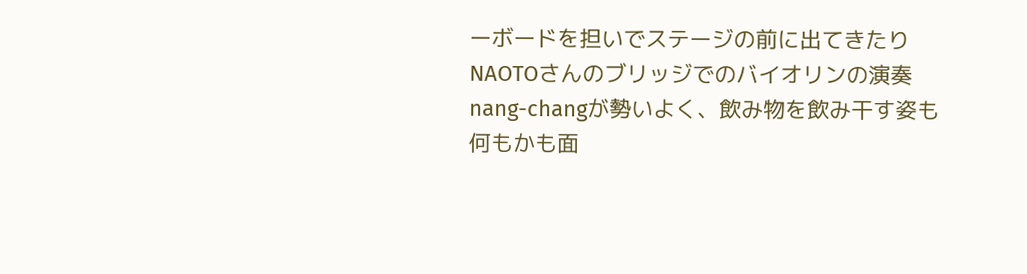ーボードを担いでステージの前に出てきたり
NAOTOさんのブリッジでのバイオリンの演奏
nang-changが勢いよく、飲み物を飲み干す姿も
何もかも面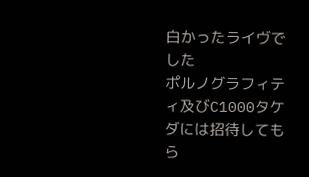白かったライヴでした
ポルノグラフィティ及びC1000タケダには招待してもら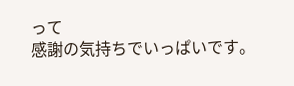って
感謝の気持ちでいっぱいです。